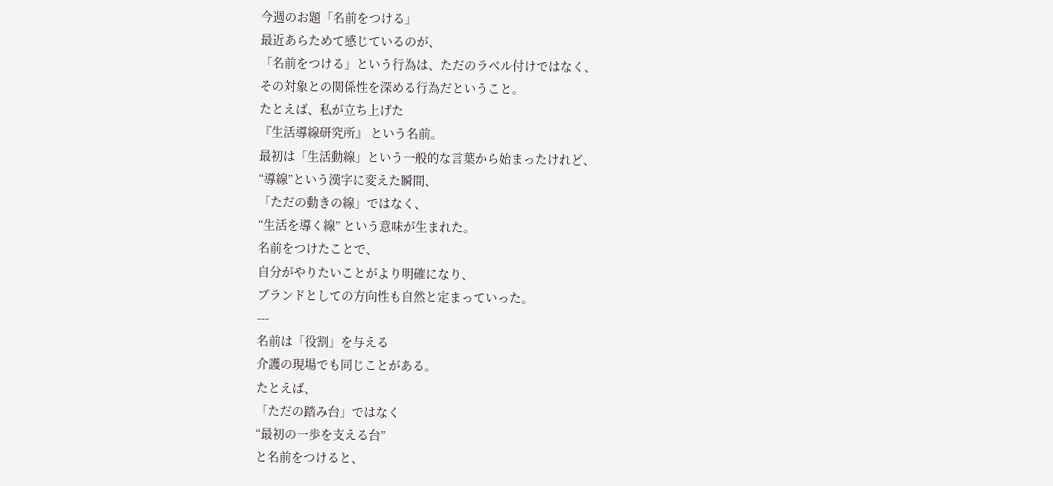今週のお題「名前をつける」
最近あらためて感じているのが、
「名前をつける」という行為は、ただのラベル付けではなく、
その対象との関係性を深める行為だということ。
たとえば、私が立ち上げた
『生活導線研究所』 という名前。
最初は「生活動線」という一般的な言葉から始まったけれど、
“導線”という漢字に変えた瞬間、
「ただの動きの線」ではなく、
“生活を導く線” という意味が生まれた。
名前をつけたことで、
自分がやりたいことがより明確になり、
ブランドとしての方向性も自然と定まっていった。
---
名前は「役割」を与える
介護の現場でも同じことがある。
たとえば、
「ただの踏み台」ではなく
“最初の一歩を支える台”
と名前をつけると、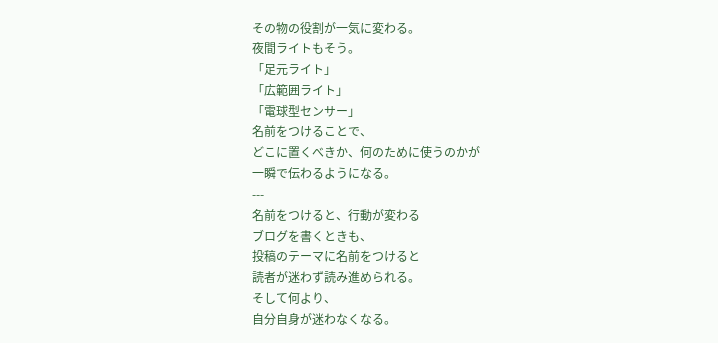その物の役割が一気に変わる。
夜間ライトもそう。
「足元ライト」
「広範囲ライト」
「電球型センサー」
名前をつけることで、
どこに置くべきか、何のために使うのかが
一瞬で伝わるようになる。
---
名前をつけると、行動が変わる
ブログを書くときも、
投稿のテーマに名前をつけると
読者が迷わず読み進められる。
そして何より、
自分自身が迷わなくなる。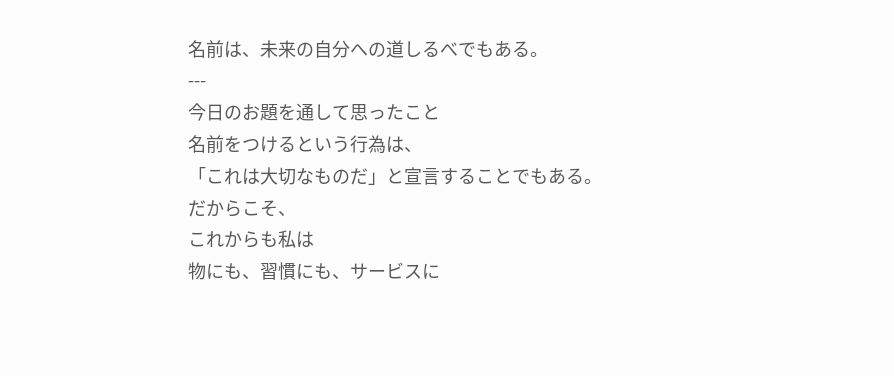名前は、未来の自分への道しるべでもある。
---
今日のお題を通して思ったこと
名前をつけるという行為は、
「これは大切なものだ」と宣言することでもある。
だからこそ、
これからも私は
物にも、習慣にも、サービスに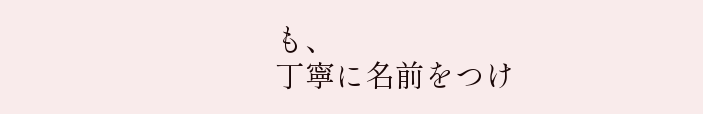も、
丁寧に名前をつけ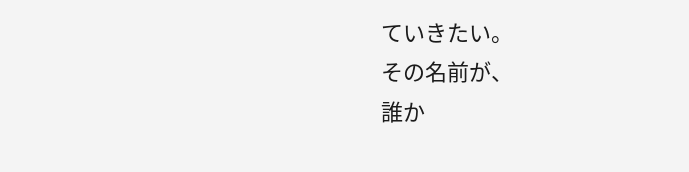ていきたい。
その名前が、
誰か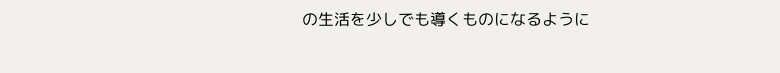の生活を少しでも導くものになるように